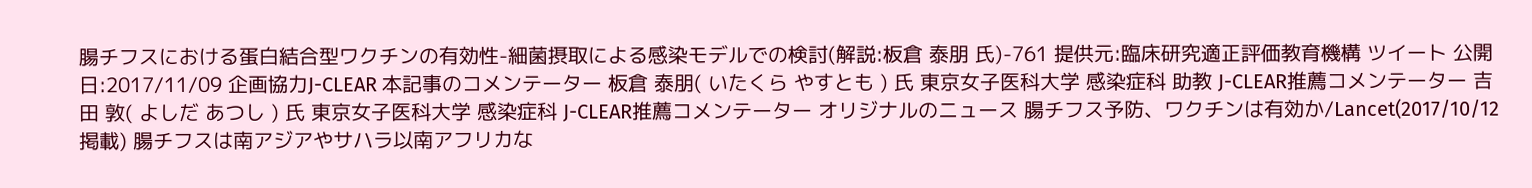腸チフスにおける蛋白結合型ワクチンの有効性-細菌摂取による感染モデルでの検討(解説:板倉 泰朋 氏)-761 提供元:臨床研究適正評価教育機構 ツイート 公開日:2017/11/09 企画協力J-CLEAR 本記事のコメンテーター 板倉 泰朋( いたくら やすとも ) 氏 東京女子医科大学 感染症科 助教 J-CLEAR推薦コメンテーター 吉田 敦( よしだ あつし ) 氏 東京女子医科大学 感染症科 J-CLEAR推薦コメンテーター オリジナルのニュース 腸チフス予防、ワクチンは有効か/Lancet(2017/10/12掲載) 腸チフスは南アジアやサハラ以南アフリカな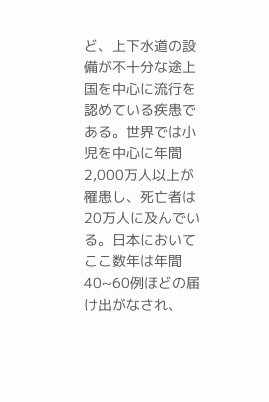ど、上下水道の設備が不十分な途上国を中心に流行を認めている疾患である。世界では小児を中心に年間2,000万人以上が罹患し、死亡者は20万人に及んでいる。日本においてここ数年は年間40~60例ほどの届け出がなされ、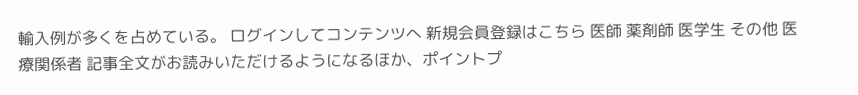輸入例が多くを占めている。 ログインしてコンテンツへ 新規会員登録はこちら 医師 薬剤師 医学生 その他 医療関係者 記事全文がお読みいただけるようになるほか、ポイントプ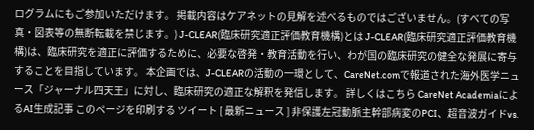ログラムにもご参加いただけます。 掲載内容はケアネットの見解を述べるものではございません。(すべての写真・図表等の無断転載を禁じます。) J-CLEAR(臨床研究適正評価教育機構)とは J-CLEAR(臨床研究適正評価教育機構)は、臨床研究を適正に評価するために、必要な啓発・教育活動を行い、わが国の臨床研究の健全な発展に寄与することを目指しています。 本企画では、J-CLEARの活動の一環として、CareNet.comで報道された海外医学ニュース「ジャーナル四天王」に対し、臨床研究の適正な解釈を発信します。 詳しくはこちら CareNet AcademiaによるAI生成記事 このページを印刷する ツイート [ 最新ニュース ] 非保護左冠動脈主幹部病変のPCI、超音波ガイドvs.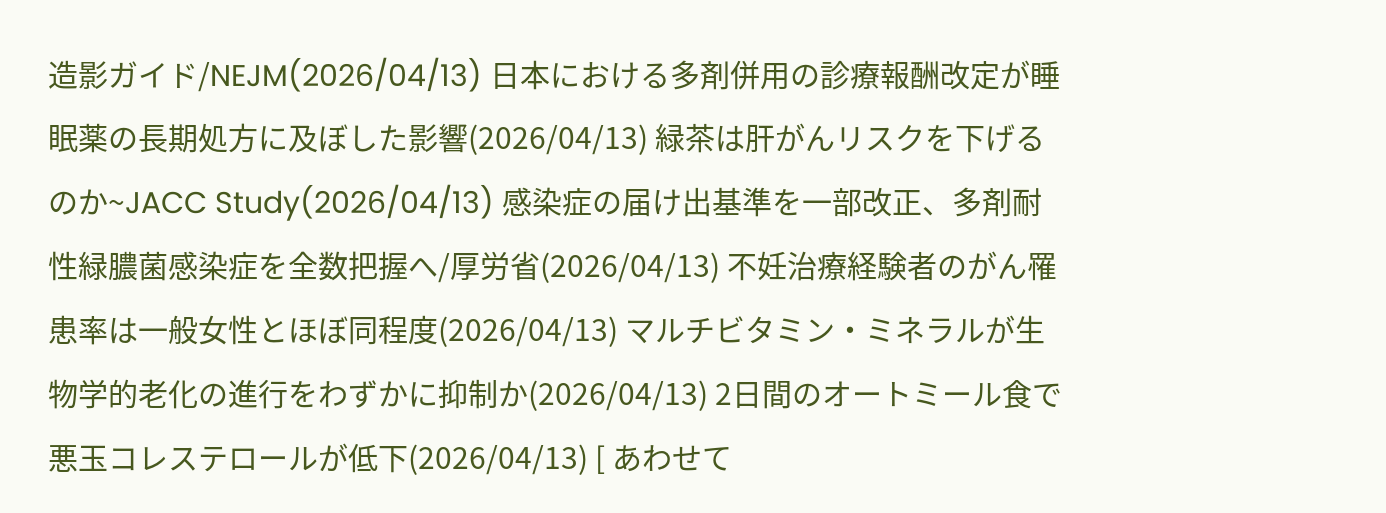造影ガイド/NEJM(2026/04/13) 日本における多剤併用の診療報酬改定が睡眠薬の長期処方に及ぼした影響(2026/04/13) 緑茶は肝がんリスクを下げるのか~JACC Study(2026/04/13) 感染症の届け出基準を一部改正、多剤耐性緑膿菌感染症を全数把握へ/厚労省(2026/04/13) 不妊治療経験者のがん罹患率は一般女性とほぼ同程度(2026/04/13) マルチビタミン・ミネラルが生物学的老化の進行をわずかに抑制か(2026/04/13) 2日間のオートミール食で悪玉コレステロールが低下(2026/04/13) [ あわせて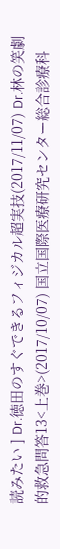読みたい ] Dr.徳田のすぐできるフィジカル超実技(2017/11/07) Dr.林の笑劇的救急問答13<上巻>(2017/10/07) 国立国際医療研究センター総合診療科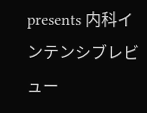presents 内科インテンシブレビュー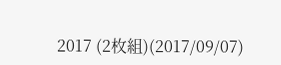2017 (2枚組)(2017/09/07)